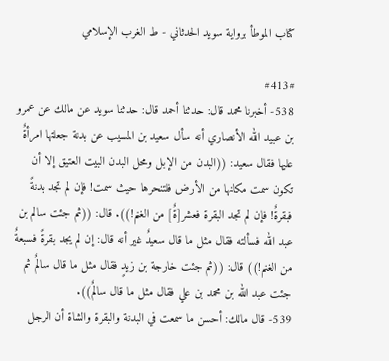كتاب الموطأ برواية سويد الحدثاني - ط الغرب الإسلامي

#413#
538- أخبرنا محمد قال: حدثنا أحمد قال: حدثنا سويد عن مالك عن عمرو بن عبيد الله الأنصاري أنه سأل سعيد بن المسيب عن بدنة جعلتها امرأةٌ عليها فقال سعيد: ((البدن من الإبل ومحل البدن البيت العتيق إلا أن تكون سمت مكانها من الأرض فلتنحرها حيث سمت! فإن لم تجد بدنةً فبقرةٌ! فإن لم تجد البقرة فعشر[ةٌ] من الغنم!)). قال: ((ثم جئت سالم بن عبد الله فسألته فقال مثل ما قال سعيدٌ غير أنه قال: إن لم يجد بقرةً فسبعةٌ من الغنم!)) قال: ((ثم جئت خارجة بن زيدٍ فقال مثل ما قال سالمٌ ثم جئت عبد الله بن محمد بن علي فقال مثل ما قال سالمٌ)).
539- قال مالك: أحسن ما سمعت في البدنة والبقرة والشاة أن الرجل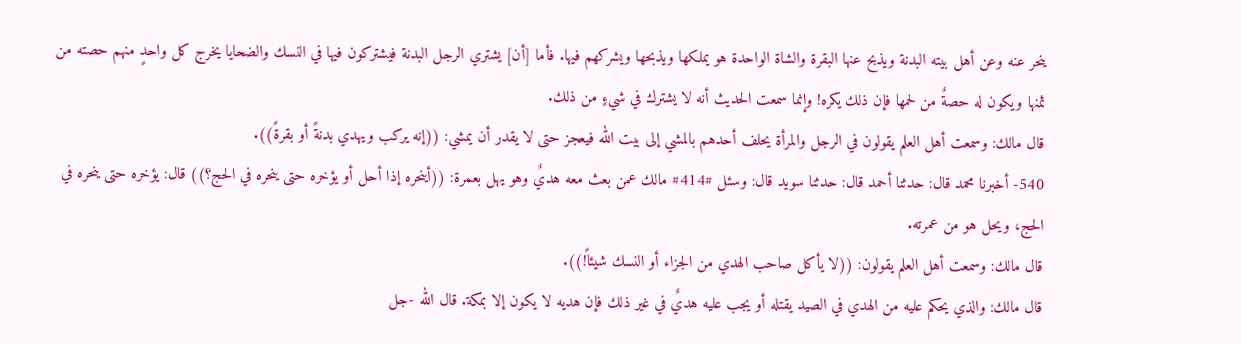ينحر عنه وعن أهل بيته البدنة ويذبح عنها البقرة والشاة الواحدة هو يملكها ويذبحها ويشركهم فيها. فأما [أن] يشتري الرجل البدنة فيشتركون فيها في النسك والضحايا يخرج كل واحدٍ منهم حصته من ثمنها ويكون له حصةٌ من لحمها فإن ذلك يكره! وإنما سمعت الحديث أنه لا يشترك في شيءٍ من ذلك.
قال مالك: وسمعت أهل العلم يقولون في الرجل والمرأة يحلف أحدهم بالمشي إلى بيت الله فيعجز حتى لا يقدر أن يمشي: ((إنه يركب ويهدي بدنةً أو بقرةً)).
540- أخبرنا محمد قال: حدثنا أحمد قال: حدثنا سويد قال: وسئل #414# مالك عمن بعث معه هديٌ وهو يهل بعمرة: ((أينحره إذا أحل أو يؤخره حتى ينحره في الحج؟)) قال: يؤخره حتى ينحره في الحج، ويحل هو من عمرته.
قال مالك: وسمعت أهل العلم يقولون: ((لا يأكل صاحب الهدي من الجزاء أو النسك شيئاً!)).
قال مالك: والذي يحكم عليه من الهدي في الصيد يقتله أو يجب عليه هديٌ في غير ذلك فإن هديه لا يكون إلا بمكة. قال الله -جل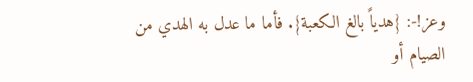وعز!-: {هدياً بالغ الكعبة}. فأما ما عدل به الهدي من الصيام أو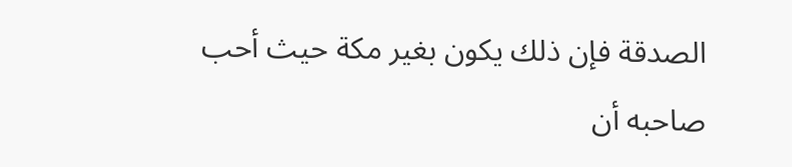الصدقة فإن ذلك يكون بغير مكة حيث أحب صاحبه أن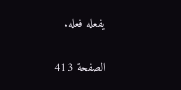يفعله فعله.

الصفحة 413